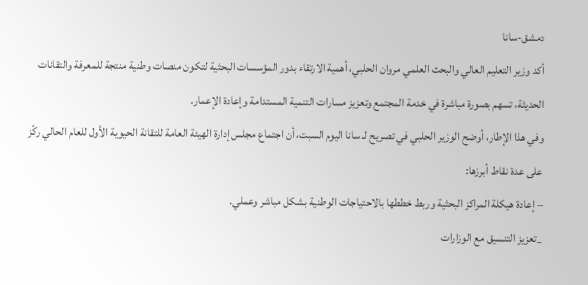دمشق-سانا
أكد وزير التعليم العالي والبحث العلمي مروان الحلبي، أهمية الارتقاء بدور المؤسسات البحثية لتكون منصات وطنية منتجة للمعرفة والتقانات الحديثة، تسهم بصورة مباشرة في خدمة المجتمع وتعزيز مسارات التنمية المستدامة وإعادة الإعمار.
وفي هذا الإطار، أوضح الوزير الحلبي في تصريح لـ سانا اليوم السبت، أن اجتماع مجلس إدارة الهيئة العامة للتقانة الحيوية الأول للعام الحالي ركّز على عدة نقاط أبرزها:
– إعادة هيكلة المراكز البحثية وربط خططها بالاحتياجات الوطنية بشكل مباشر وعملي.
_تعزيز التنسيق مع الوزارات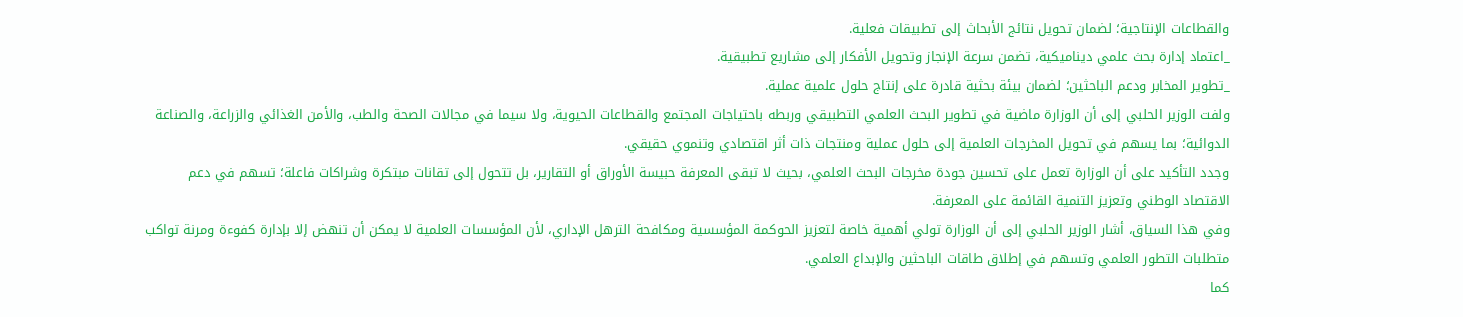والقطاعات الإنتاجية؛ لضمان تحويل نتائج الأبحاث إلى تطبيقات فعلية.
_اعتماد إدارة بحث علمي ديناميكية، تضمن سرعة الإنجاز وتحويل الأفكار إلى مشاريع تطبيقية.
_تطوير المخابر ودعم الباحثين؛ لضمان بيئة بحثية قادرة على إنتاج حلول علمية عملية.
ولفت الوزير الحلبي إلى أن الوزارة ماضية في تطوير البحث العلمي التطبيقي وربطه باحتياجات المجتمع والقطاعات الحيوية، ولا سيما في مجالات الصحة والطب، والأمن الغذائي والزراعة، والصناعة الدوائية؛ بما يسهم في تحويل المخرجات العلمية إلى حلول عملية ومنتجات ذات أثر اقتصادي وتنموي حقيقي.
وجدد التأكيد على أن الوزارة تعمل على تحسين جودة مخرجات البحث العلمي، بحيث لا تبقى المعرفة حبيسة الأوراق أو التقارير، بل تتحول إلى تقانات مبتكرة وشراكات فاعلة؛ تسهم في دعم الاقتصاد الوطني وتعزيز التنمية القائمة على المعرفة.
وفي هذا السياق، أشار الوزير الحلبي إلى أن الوزارة تولي أهمية خاصة لتعزيز الحوكمة المؤسسية ومكافحة الترهل الإداري، لأن المؤسسات العلمية لا يمكن أن تنهض إلا بإدارة كفوءة ومرنة تواكب متطلبات التطور العلمي وتسهم في إطلاق طاقات الباحثين والإبداع العلمي.
كما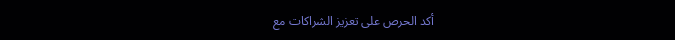أكد الحرص على تعزيز الشراكات مع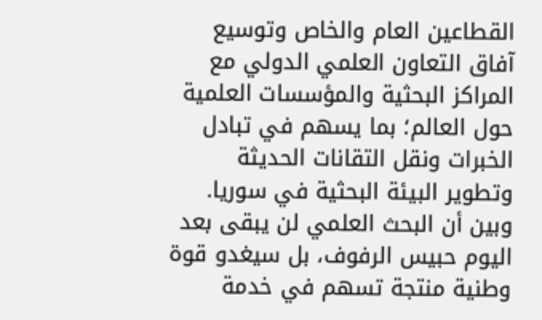القطاعين العام والخاص وتوسيع آفاق التعاون العلمي الدولي مع المراكز البحثية والمؤسسات العلمية حول العالم؛ بما يسهم في تبادل الخبرات ونقل التقانات الحديثة وتطوير البيئة البحثية في سوريا.
وبين أن البحث العلمي لن يبقى بعد اليوم حبيس الرفوف، بل سيغدو قوة وطنية منتجة تسهم في خدمة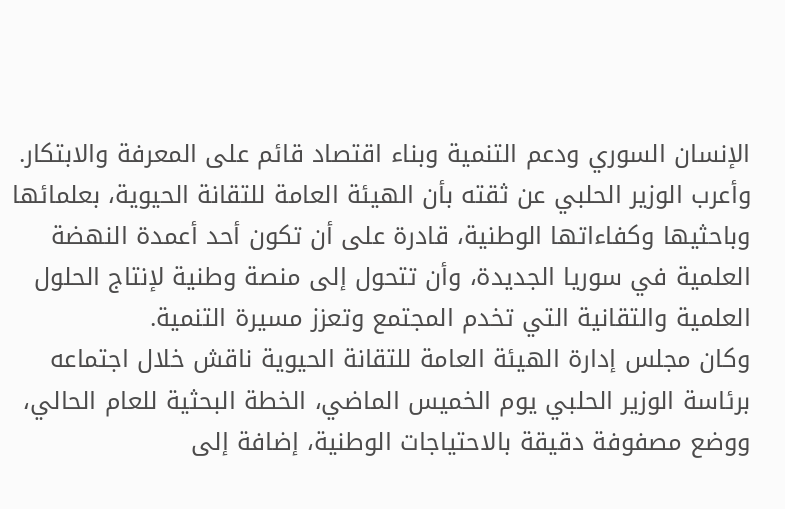الإنسان السوري ودعم التنمية وبناء اقتصاد قائم على المعرفة والابتكار.
وأعرب الوزير الحلبي عن ثقته بأن الهيئة العامة للتقانة الحيوية، بعلمائها وباحثيها وكفاءاتها الوطنية، قادرة على أن تكون أحد أعمدة النهضة العلمية في سوريا الجديدة، وأن تتحول إلى منصة وطنية لإنتاج الحلول العلمية والتقانية التي تخدم المجتمع وتعزز مسيرة التنمية.
وكان مجلس إدارة الهيئة العامة للتقانة الحيوية ناقش خلال اجتماعه برئاسة الوزير الحلبي يوم الخميس الماضي، الخطة البحثية للعام الحالي، ووضع مصفوفة دقيقة بالاحتياجات الوطنية، إضافة إلى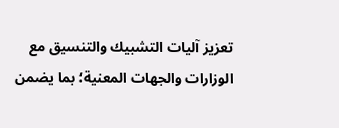تعزيز آليات التشبيك والتنسيق مع الوزارات والجهات المعنية؛ بما يضمن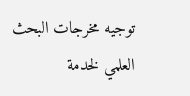توجيه مخرجات البحث العلمي لخدمة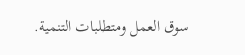سوق العمل ومتطلبات التنمية.